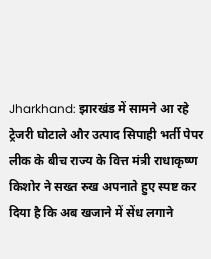Jharkhand: झारखंड में सामने आ रहे ट्रेजरी घोटाले और उत्पाद सिपाही भर्ती पेपर लीक के बीच राज्य के वित्त मंत्री राधाकृष्ण किशोर ने सख्त रुख अपनाते हुए स्पष्ट कर दिया है कि अब खजाने में सेंध लगाने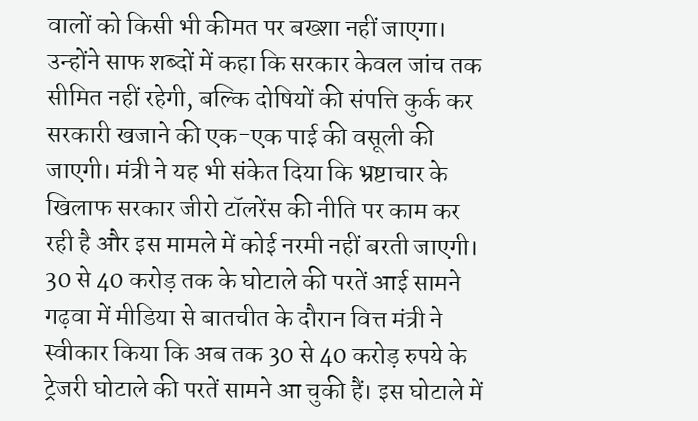वालों को किसी भी कीमत पर बख्शा नहीं जाएगा। उन्होंने साफ शब्दों में कहा कि सरकार केवल जांच तक सीमित नहीं रहेगी, बल्कि दोषियों की संपत्ति कुर्क कर सरकारी खजाने की एक-एक पाई की वसूली की जाएगी। मंत्री ने यह भी संकेत दिया कि भ्रष्टाचार के खिलाफ सरकार जीरो टॉलरेंस की नीति पर काम कर रही है और इस मामले में कोई नरमी नहीं बरती जाएगी।
30 से 40 करोड़ तक के घोटाले की परतें आई सामने
गढ़वा में मीडिया से बातचीत के दौरान वित्त मंत्री ने स्वीकार किया कि अब तक 30 से 40 करोड़ रुपये के ट्रेजरी घोटाले की परतें सामने आ चुकी हैं। इस घोटाले में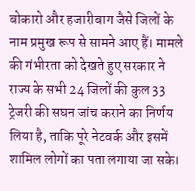बोकारो और हजारीबाग जैसे जिलों के नाम प्रमुख रूप से सामने आए हैं। मामले की गंभीरता को देखते हुए सरकार ने राज्य के सभी 24 जिलों की कुल 33 ट्रेजरी की सघन जांच कराने का निर्णय लिया है, ताकि पूरे नेटवर्क और इसमें शामिल लोगों का पता लगाया जा सके।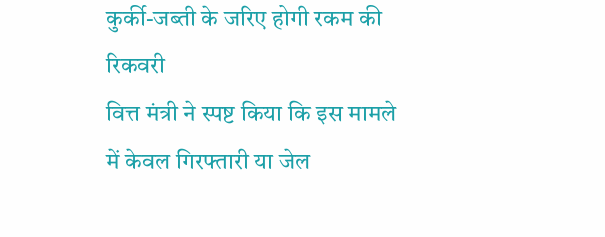कुर्की-जब्ती के जरिए होगी रकम की रिकवरी
वित्त मंत्री ने स्पष्ट किया कि इस मामले में केवल गिरफ्तारी या जेल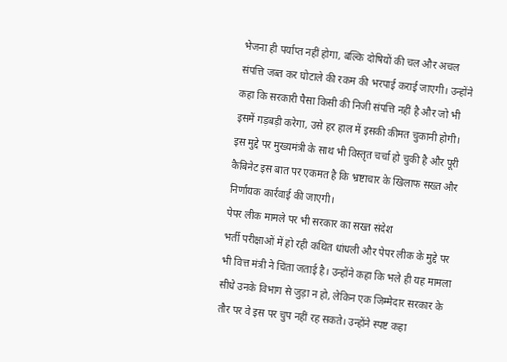भेजना ही पर्याप्त नहीं होगा, बल्कि दोषियों की चल और अचल संपत्ति जब्त कर घोटाले की रकम की भरपाई कराई जाएगी। उन्होंने कहा कि सरकारी पैसा किसी की निजी संपत्ति नहीं है और जो भी इसमें गड़बड़ी करेगा, उसे हर हाल में इसकी कीमत चुकानी होगी। इस मुद्दे पर मुख्यमंत्री के साथ भी विस्तृत चर्चा हो चुकी है और पूरी कैबिनेट इस बात पर एकमत है कि भ्रष्टाचार के खिलाफ सख्त और निर्णायक कार्रवाई की जाएगी।
पेपर लीक मामले पर भी सरकार का सख्त संदेश
भर्ती परीक्षाओं में हो रही कथित धांधली और पेपर लीक के मुद्दे पर भी वित्त मंत्री ने चिंता जताई है। उन्होंने कहा कि भले ही यह मामला सीधे उनके विभाग से जुड़ा न हो, लेकिन एक जिम्मेदार सरकार के तौर पर वे इस पर चुप नहीं रह सकते। उन्होंने स्पष्ट कहा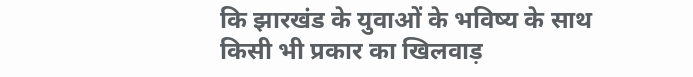कि झारखंड के युवाओं के भविष्य के साथ किसी भी प्रकार का खिलवाड़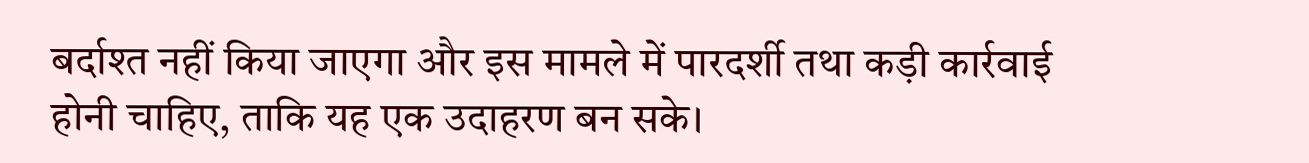बर्दाश्त नहीं किया जाएगा और इस मामले में पारदर्शी तथा कड़ी कार्रवाई होनी चाहिए, ताकि यह एक उदाहरण बन सके।